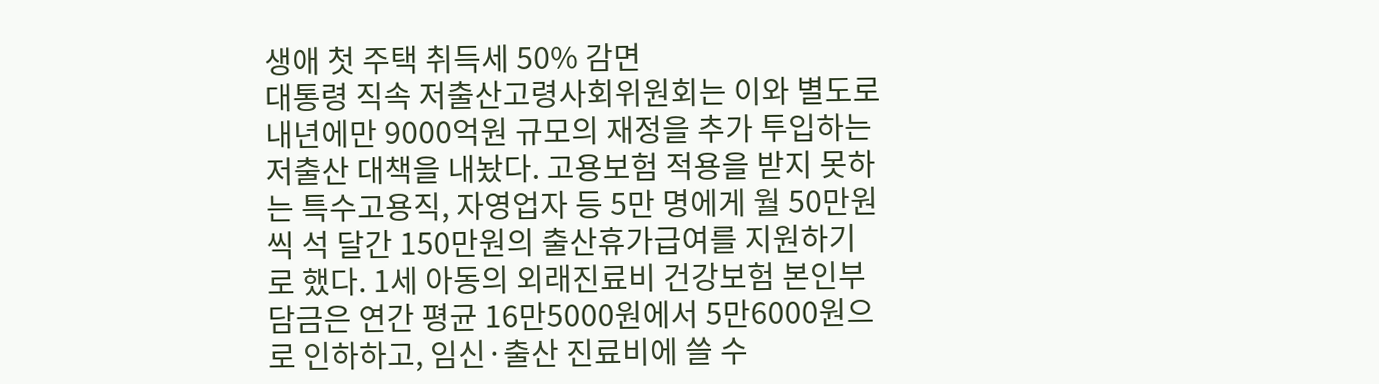생애 첫 주택 취득세 50% 감면
대통령 직속 저출산고령사회위원회는 이와 별도로 내년에만 9000억원 규모의 재정을 추가 투입하는 저출산 대책을 내놨다. 고용보험 적용을 받지 못하는 특수고용직, 자영업자 등 5만 명에게 월 50만원씩 석 달간 150만원의 출산휴가급여를 지원하기로 했다. 1세 아동의 외래진료비 건강보험 본인부담금은 연간 평균 16만5000원에서 5만6000원으로 인하하고, 임신·출산 진료비에 쓸 수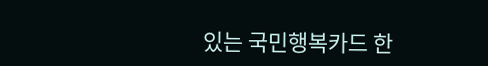있는 국민행복카드 한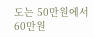도는 50만원에서 60만원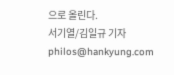으로 올린다.
서기열/김일규 기자 philos@hankyung.com